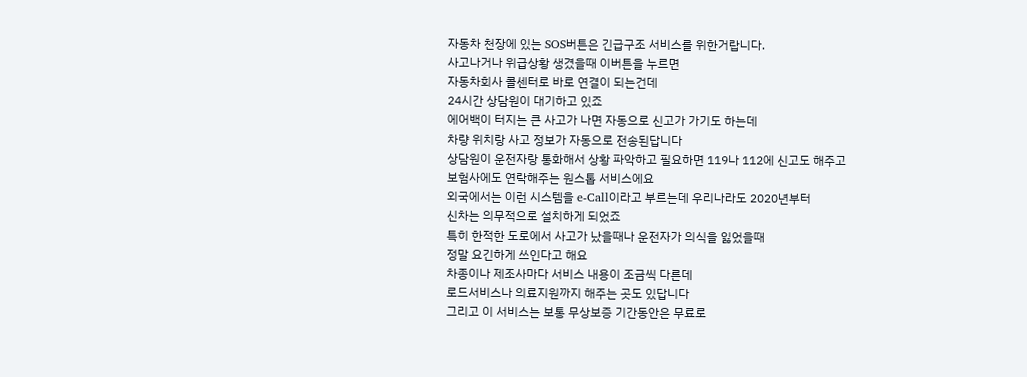자동차 천장에 있는 SOS버튼은 긴급구조 서비스를 위한거랍니다.
사고나거나 위급상황 생겼을때 이버튼을 누르면
자동차회사 콜센터로 바로 연결이 되는건데
24시간 상담원이 대기하고 있죠
에어백이 터지는 큰 사고가 나면 자동으로 신고가 가기도 하는데
차량 위치랑 사고 정보가 자동으로 전송된답니다
상담원이 운전자랑 통화해서 상황 파악하고 필요하면 119나 112에 신고도 해주고
보험사에도 연락해주는 원스톱 서비스에요
외국에서는 이런 시스템을 e-Call이라고 부르는데 우리나라도 2020년부터
신차는 의무적으로 설치하게 되었죠
특히 한적한 도로에서 사고가 났을때나 운전자가 의식을 잃었을때
정말 요긴하게 쓰인다고 해요
차종이나 제조사마다 서비스 내용이 조금씩 다른데
로드서비스나 의료지원까지 해주는 곳도 있답니다
그리고 이 서비스는 보통 무상보증 기간동안은 무료로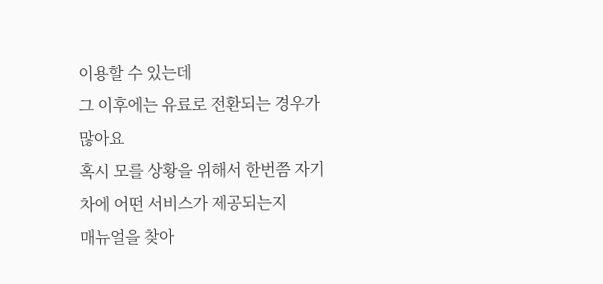이용할 수 있는데
그 이후에는 유료로 전환되는 경우가 많아요
혹시 모를 상황을 위해서 한번쯤 자기 차에 어떤 서비스가 제공되는지
매뉴얼을 찾아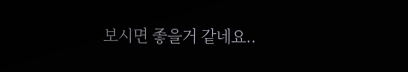보시면 좋을거 같네요..